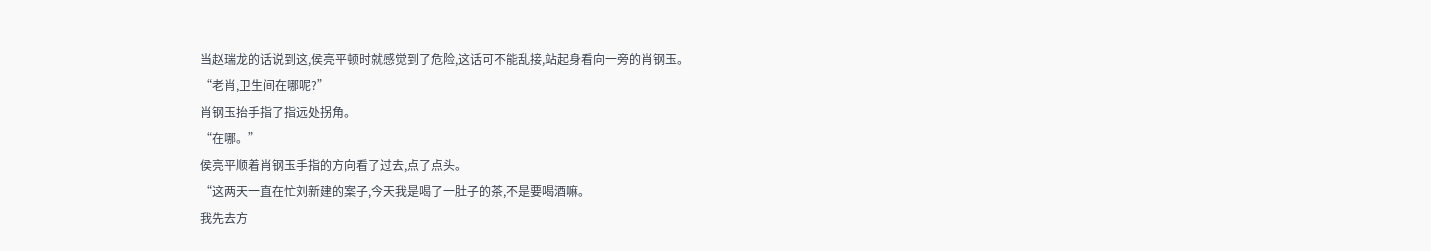当赵瑞龙的话说到这,侯亮平顿时就感觉到了危险,这话可不能乱接,站起身看向一旁的肖钢玉。
“老肖,卫生间在哪呢?”
肖钢玉抬手指了指远处拐角。
“在哪。”
侯亮平顺着肖钢玉手指的方向看了过去,点了点头。
“这两天一直在忙刘新建的案子,今天我是喝了一肚子的茶,不是要喝酒嘛。
我先去方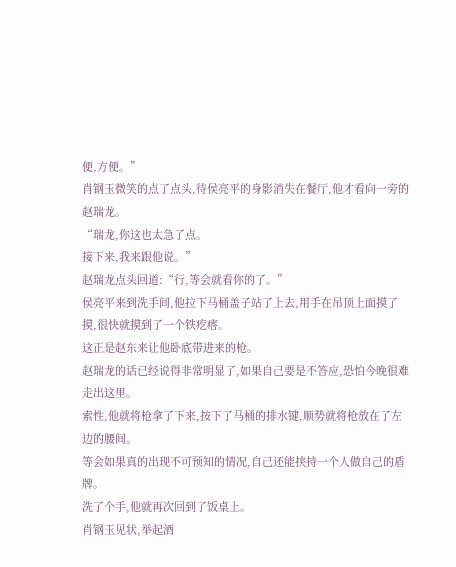便,方便。”
肖钢玉微笑的点了点头,待侯亮平的身影消失在餐厅,他才看向一旁的赵瑞龙。
“瑞龙,你这也太急了点。
接下来,我来跟他说。”
赵瑞龙点头回道:“行,等会就看你的了。”
侯亮平来到洗手间,他拉下马桶盖子站了上去,用手在吊顶上面摸了摸,很快就摸到了一个铁疙瘩。
这正是赵东来让他卧底带进来的枪。
赵瑞龙的话已经说得非常明显了,如果自己要是不答应,恐怕今晚很难走出这里。
索性,他就将枪拿了下来,按下了马桶的排水键,顺势就将枪放在了左边的腰间。
等会如果真的出现不可预知的情况,自己还能挟持一个人做自己的盾牌。
洗了个手,他就再次回到了饭桌上。
肖钢玉见状,举起酒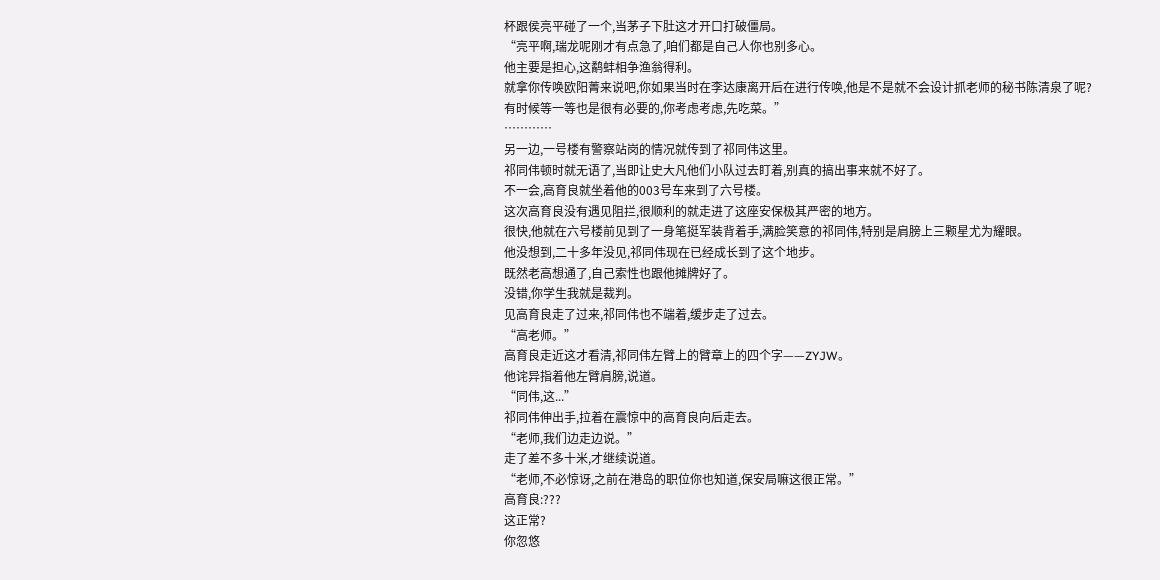杯跟侯亮平碰了一个,当茅子下肚这才开口打破僵局。
“亮平啊,瑞龙呢刚才有点急了,咱们都是自己人你也别多心。
他主要是担心,这鹬蚌相争渔翁得利。
就拿你传唤欧阳菁来说吧,你如果当时在李达康离开后在进行传唤,他是不是就不会设计抓老师的秘书陈清泉了呢?
有时候等一等也是很有必要的,你考虑考虑,先吃菜。”
…………
另一边,一号楼有警察站岗的情况就传到了祁同伟这里。
祁同伟顿时就无语了,当即让史大凡他们小队过去盯着,别真的搞出事来就不好了。
不一会,高育良就坐着他的003号车来到了六号楼。
这次高育良没有遇见阻拦,很顺利的就走进了这座安保极其严密的地方。
很快,他就在六号楼前见到了一身笔挺军装背着手,满脸笑意的祁同伟,特别是肩膀上三颗星尤为耀眼。
他没想到,二十多年没见,祁同伟现在已经成长到了这个地步。
既然老高想通了,自己索性也跟他摊牌好了。
没错,你学生我就是裁判。
见高育良走了过来,祁同伟也不端着,缓步走了过去。
“高老师。”
高育良走近这才看清,祁同伟左臂上的臂章上的四个字——ZYJW。
他诧异指着他左臂肩膀,说道。
“同伟,这...”
祁同伟伸出手,拉着在震惊中的高育良向后走去。
“老师,我们边走边说。”
走了差不多十米,才继续说道。
“老师,不必惊讶,之前在港岛的职位你也知道,保安局嘛这很正常。”
高育良:???
这正常?
你忽悠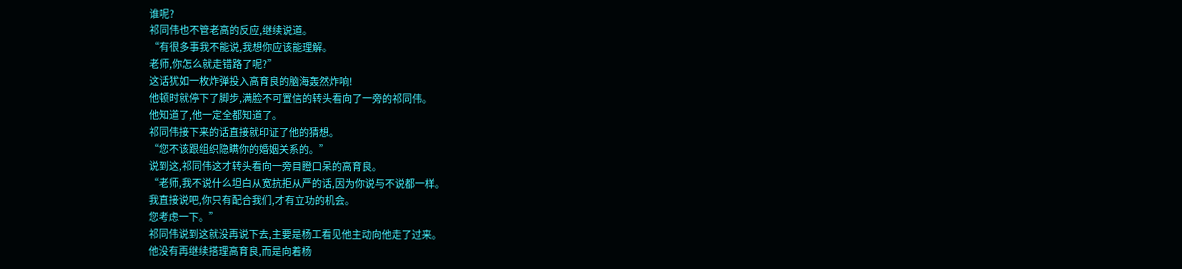谁呢?
祁同伟也不管老高的反应,继续说道。
“有很多事我不能说,我想你应该能理解。
老师,你怎么就走错路了呢?”
这话犹如一枚炸弹投入高育良的脑海轰然炸响!
他顿时就停下了脚步,满脸不可置信的转头看向了一旁的祁同伟。
他知道了,他一定全都知道了。
祁同伟接下来的话直接就印证了他的猜想。
“您不该跟组织隐瞒你的婚姻关系的。”
说到这,祁同伟这才转头看向一旁目瞪口呆的高育良。
“老师,我不说什么坦白从宽抗拒从严的话,因为你说与不说都一样。
我直接说吧,你只有配合我们,才有立功的机会。
您考虑一下。”
祁同伟说到这就没再说下去,主要是杨工看见他主动向他走了过来。
他没有再继续搭理高育良,而是向着杨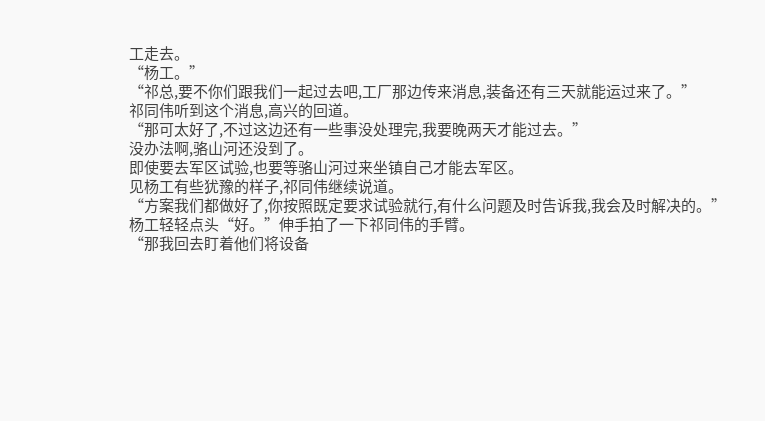工走去。
“杨工。”
“祁总,要不你们跟我们一起过去吧,工厂那边传来消息,装备还有三天就能运过来了。”
祁同伟听到这个消息,高兴的回道。
“那可太好了,不过这边还有一些事没处理完,我要晚两天才能过去。”
没办法啊,骆山河还没到了。
即使要去军区试验,也要等骆山河过来坐镇自己才能去军区。
见杨工有些犹豫的样子,祁同伟继续说道。
“方案我们都做好了,你按照既定要求试验就行,有什么问题及时告诉我,我会及时解决的。”
杨工轻轻点头“好。”伸手拍了一下祁同伟的手臂。
“那我回去盯着他们将设备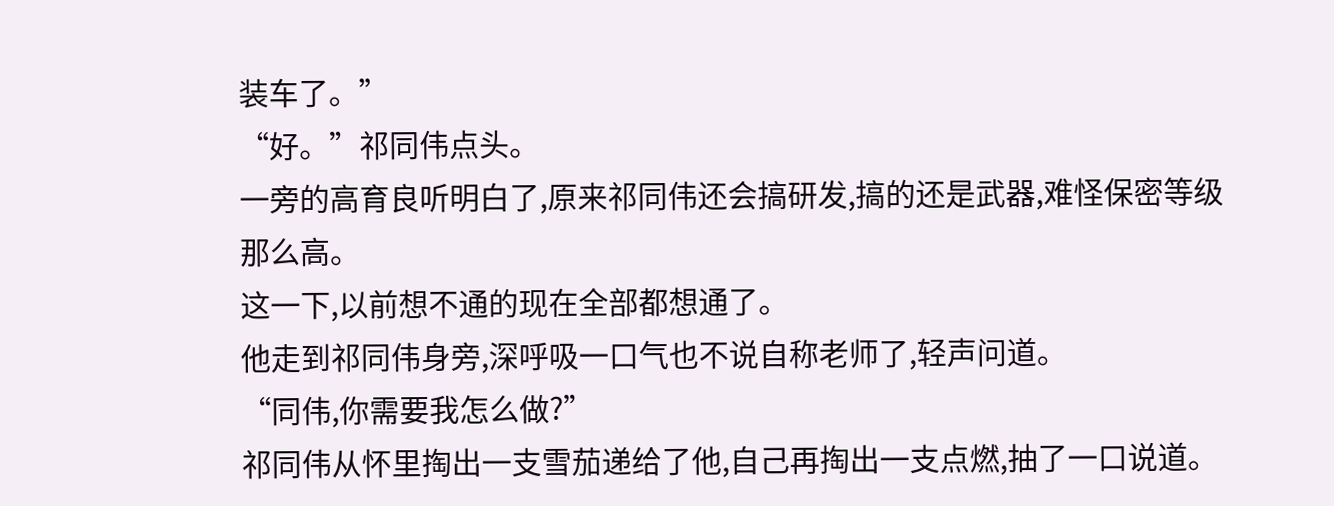装车了。”
“好。”祁同伟点头。
一旁的高育良听明白了,原来祁同伟还会搞研发,搞的还是武器,难怪保密等级那么高。
这一下,以前想不通的现在全部都想通了。
他走到祁同伟身旁,深呼吸一口气也不说自称老师了,轻声问道。
“同伟,你需要我怎么做?”
祁同伟从怀里掏出一支雪茄递给了他,自己再掏出一支点燃,抽了一口说道。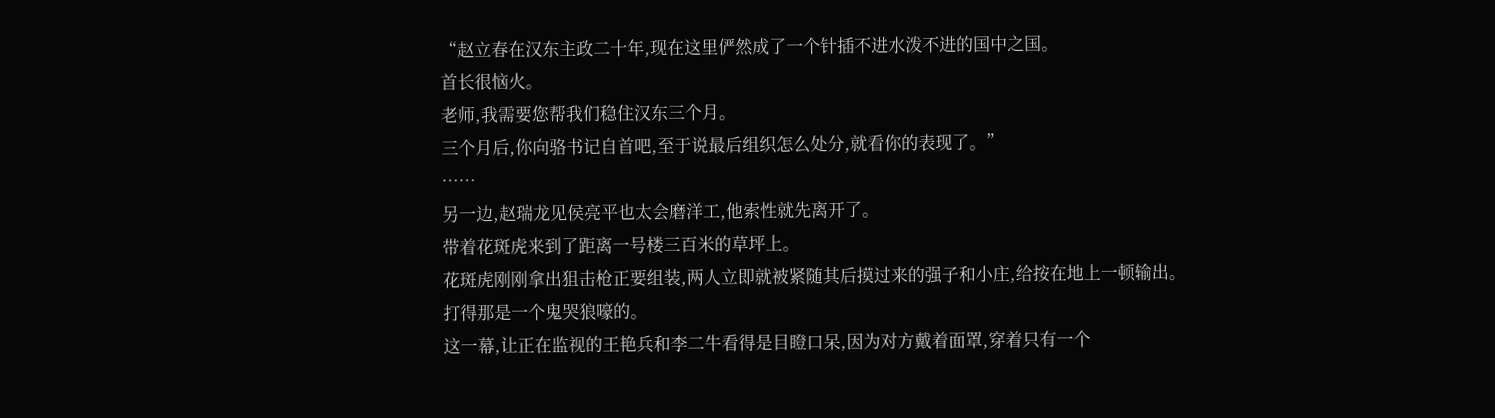“赵立春在汉东主政二十年,现在这里俨然成了一个针插不进水泼不进的国中之国。
首长很恼火。
老师,我需要您帮我们稳住汉东三个月。
三个月后,你向骆书记自首吧,至于说最后组织怎么处分,就看你的表现了。”
……
另一边,赵瑞龙见侯亮平也太会磨洋工,他索性就先离开了。
带着花斑虎来到了距离一号楼三百米的草坪上。
花斑虎刚刚拿出狙击枪正要组装,两人立即就被紧随其后摸过来的强子和小庄,给按在地上一顿输出。
打得那是一个鬼哭狼嚎的。
这一幕,让正在监视的王艳兵和李二牛看得是目瞪口呆,因为对方戴着面罩,穿着只有一个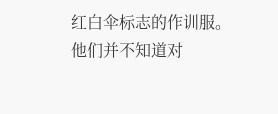红白伞标志的作训服。
他们并不知道对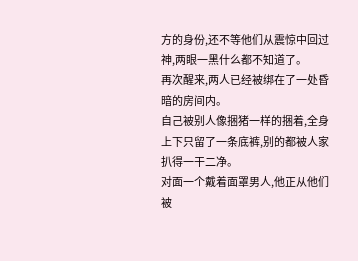方的身份,还不等他们从震惊中回过神,两眼一黑什么都不知道了。
再次醒来,两人已经被绑在了一处昏暗的房间内。
自己被别人像捆猪一样的捆着,全身上下只留了一条底裤,别的都被人家扒得一干二净。
对面一个戴着面罩男人,他正从他们被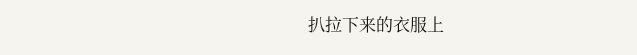扒拉下来的衣服上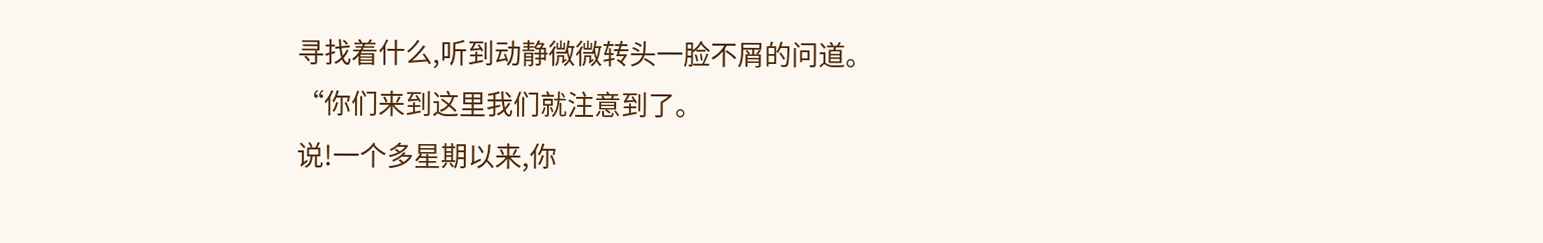寻找着什么,听到动静微微转头一脸不屑的问道。
“你们来到这里我们就注意到了。
说!一个多星期以来,你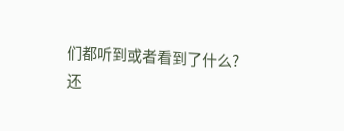们都听到或者看到了什么?
还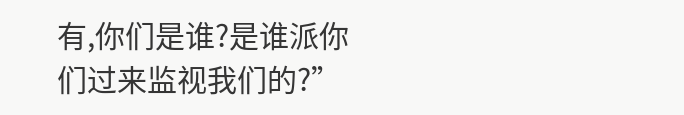有,你们是谁?是谁派你们过来监视我们的?”